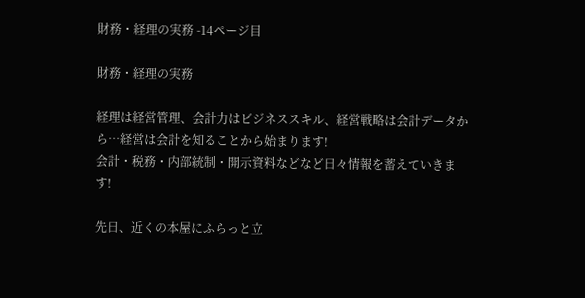財務・経理の実務 -14ページ目

財務・経理の実務

経理は経営管理、会計力はビジネススキル、経営戦略は会計データから…経営は会計を知ることから始まります!
会計・税務・内部統制・開示資料などなど日々情報を蓄えていきます!

先日、近くの本屋にふらっと立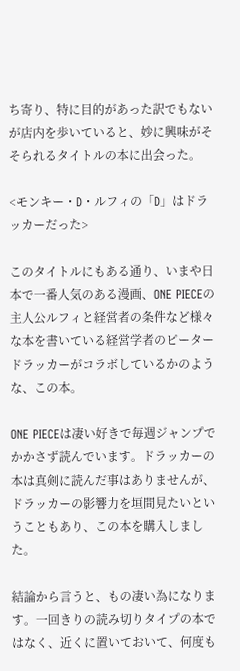ち寄り、特に目的があった訳でもないが店内を歩いていると、妙に興味がそそられるタイトルの本に出会った。

<モンキー・D・ルフィの「D」はドラッカーだった>

このタイトルにもある通り、いまや日本で一番人気のある漫画、ONE PIECEの主人公ルフィと経営者の条件など様々な本を書いている経営学者のピータードラッカーがコラボしているかのような、この本。

ONE PIECEは凄い好きで毎週ジャンプでかかさず読んでいます。ドラッカーの本は真剣に読んだ事はありませんが、ドラッカーの影響力を垣間見たいということもあり、この本を購入しました。

結論から言うと、もの凄い為になります。一回きりの読み切りタイプの本ではなく、近くに置いておいて、何度も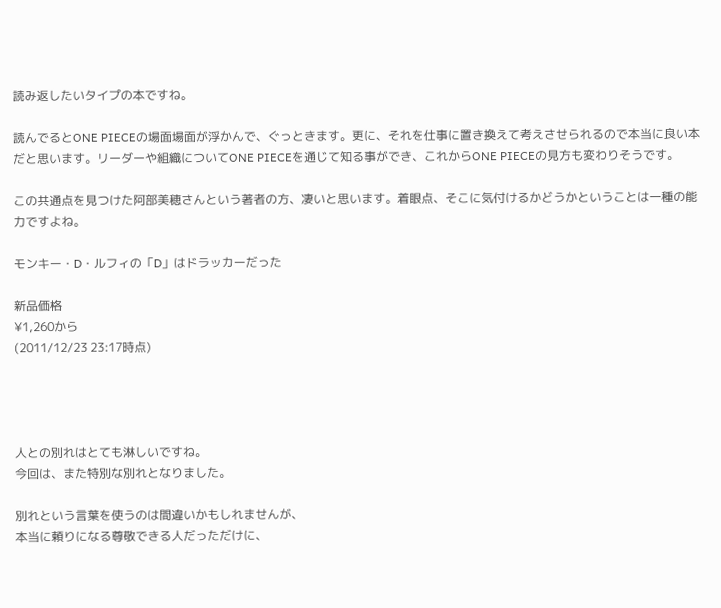読み返したいタイプの本ですね。

読んでるとONE PIECEの場面場面が浮かんで、ぐっときます。更に、それを仕事に置き換えて考えさせられるので本当に良い本だと思います。リーダーや組織についてONE PIECEを通じて知る事ができ、これからONE PIECEの見方も変わりそうです。

この共通点を見つけた阿部美穂さんという著者の方、凄いと思います。着眼点、そこに気付けるかどうかということは一種の能力ですよね。

モンキー・D・ルフィの「D」はドラッカーだった

新品価格
¥1,260から
(2011/12/23 23:17時点)




人との別れはとても淋しいですね。
今回は、また特別な別れとなりました。

別れという言葉を使うのは間違いかもしれませんが、
本当に頼りになる尊敬できる人だっただけに、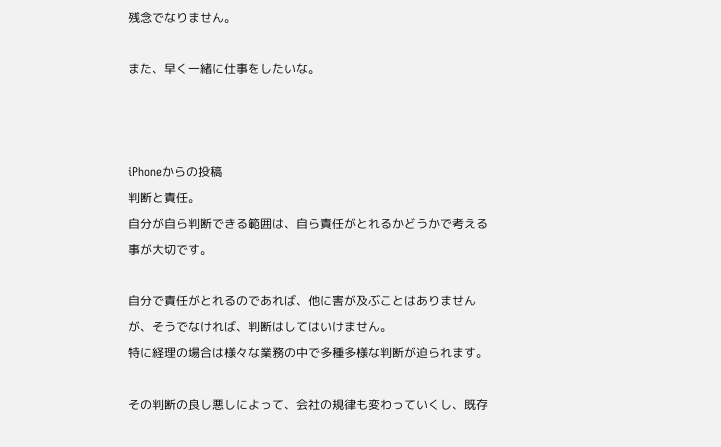残念でなりません。

また、早く一緒に仕事をしたいな。



iPhoneからの投稿
判断と責任。
自分が自ら判断できる範囲は、自ら責任がとれるかどうかで考える事が大切です。

自分で責任がとれるのであれば、他に害が及ぶことはありませんが、そうでなければ、判断はしてはいけません。
特に経理の場合は様々な業務の中で多種多様な判断が迫られます。

その判断の良し悪しによって、会社の規律も変わっていくし、既存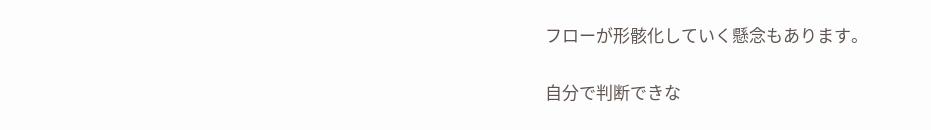フローが形骸化していく懸念もあります。

自分で判断できな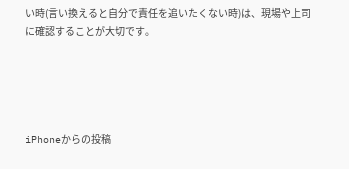い時(言い換えると自分で責任を追いたくない時)は、現場や上司に確認することが大切です。





iPhoneからの投稿